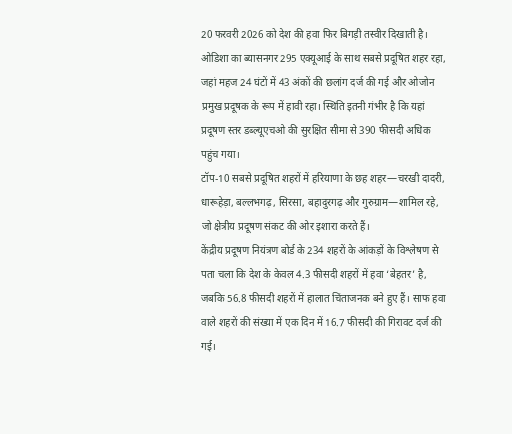20 फरवरी 2026 को देश की हवा फिर बिगड़ी तस्वीर दिखाती है। ओडिशा का ब्यासनगर 295 एक्यूआई के साथ सबसे प्रदूषित शहर रहा, जहां महज 24 घंटों में 43 अंकों की छलांग दर्ज की गई और ओजोन प्रमुख प्रदूषक के रूप में हावी रहा। स्थिति इतनी गंभीर है कि यहां प्रदूषण स्तर डब्ल्यूएचओ की सुरक्षित सीमा से 390 फीसदी अधिक पहुंच गया।
टॉप-10 सबसे प्रदूषित शहरों में हरियाणा के छह शहर—चरखी दादरी, धारूहेड़ा, बल्लभगढ़, सिरसा, बहादुरगढ़ और गुरुग्राम—शामिल रहे, जो क्षेत्रीय प्रदूषण संकट की ओर इशारा करते हैं।
केंद्रीय प्रदूषण नियंत्रण बोर्ड के 234 शहरों के आंकड़ों के विश्लेषण से पता चला कि देश के केवल 4.3 फीसदी शहरों में हवा ‘बेहतर’ है, जबकि 56.8 फीसदी शहरों में हालात चिंताजनक बने हुए हैं। साफ हवा वाले शहरों की संख्या में एक दिन में 16.7 फीसदी की गिरावट दर्ज की गई।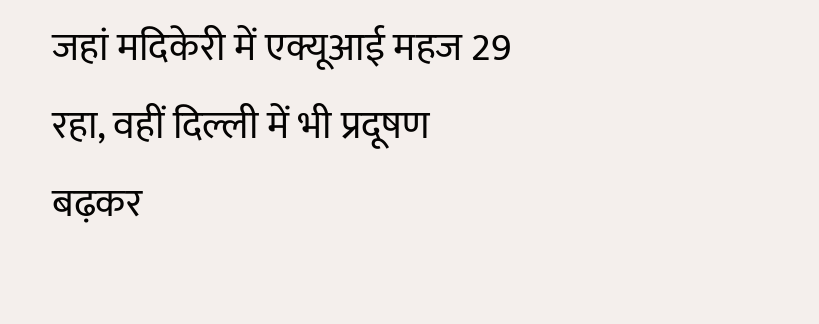जहां मदिकेरी में एक्यूआई महज 29 रहा, वहीं दिल्ली में भी प्रदूषण बढ़कर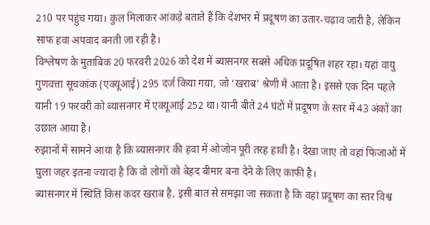210 पर पहुंच गया। कुल मिलाकर आंकड़े बताते हैं कि देशभर में प्रदूषण का उतार-चढ़ाव जारी है, लेकिन साफ हवा अपवाद बनती जा रही है।
विश्लेषण के मुताबिक 20 फरवरी 2026 को देश में ब्यासनगर सबसे अधिक प्रदूषित शहर रहा। यहां वायु गुणवत्ता सूचकांक (एक्यूआई) 295 दर्ज किया गया, जो ‘खराब’ श्रेणी में आता है। इससे एक दिन पहले यानी 19 फरवरी को ब्यासनगर में एक्यूआई 252 था। यानी बीते 24 घंटों में प्रदूषण के स्तर में 43 अंकों का उछाल आया है।
रुझानों में सामने आया है कि ब्यासनगर की हवा में ओजोन पूरी तरह हावी है। देखा जाए तो वहां फिजाओं में घुला जहर इतना ज्यादा है कि वो लोगों को बेहद बीमार बना देने के लिए काफी है।
ब्यासनगर में स्थिति किस कदर खराब है, इसी बात से समझा जा सकता है कि वहां प्रदूषण का स्तर विश्व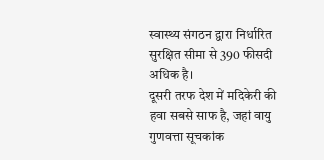स्वास्थ्य संगठन द्वारा निर्धारित सुरक्षित सीमा से 390 फीसदी अधिक है।
दूसरी तरफ देश में मदिकेरी की हवा सबसे साफ है, जहां वायु गुणवत्ता सूचकांक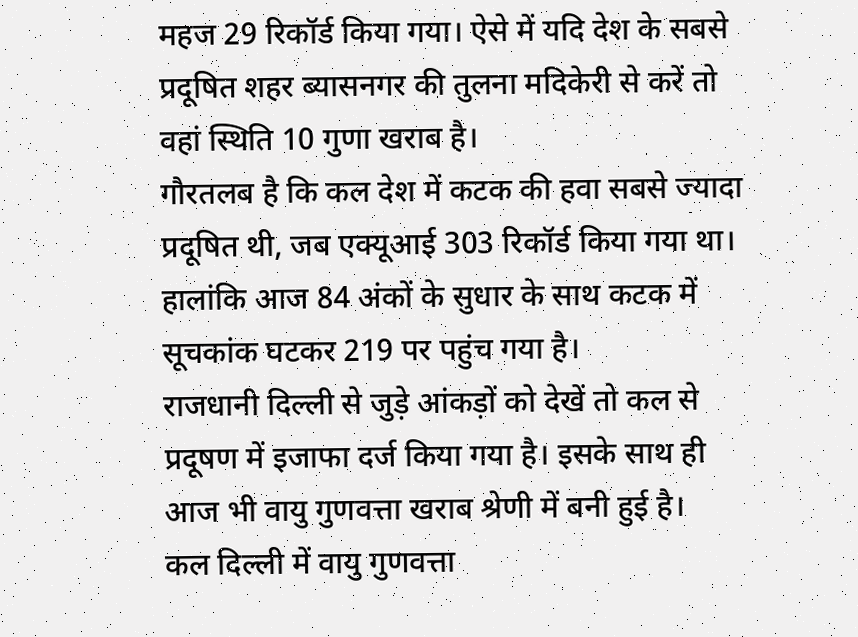महज 29 रिकॉर्ड किया गया। ऐसे में यदि देश के सबसे प्रदूषित शहर ब्यासनगर की तुलना मदिकेरी से करें तो वहां स्थिति 10 गुणा खराब है।
गौरतलब है कि कल देश में कटक की हवा सबसे ज्यादा प्रदूषित थी, जब एक्यूआई 303 रिकॉर्ड किया गया था। हालांकि आज 84 अंकों के सुधार के साथ कटक में सूचकांक घटकर 219 पर पहुंच गया है।
राजधानी दिल्ली से जुड़े आंकड़ों को देखें तो कल से प्रदूषण में इजाफा दर्ज किया गया है। इसके साथ ही आज भी वायु गुणवत्ता खराब श्रेणी में बनी हुई है।
कल दिल्ली में वायु गुणवत्ता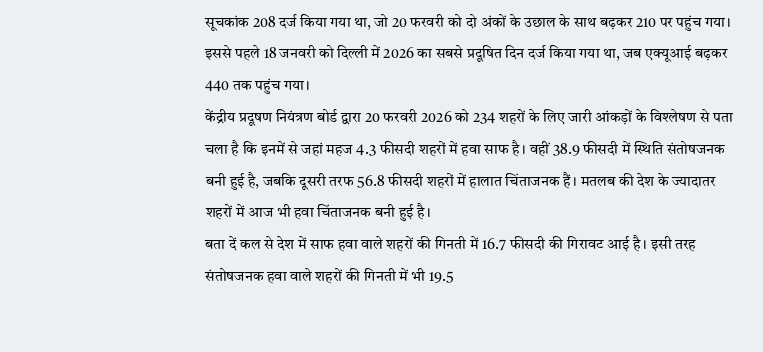सूचकांक 208 दर्ज किया गया था, जो 20 फरवरी को दो अंकों के उछाल के साथ बढ़कर 210 पर पहुंच गया। इससे पहले 18 जनवरी को दिल्ली में 2026 का सबसे प्रदूषित दिन दर्ज किया गया था, जब एक्यूआई बढ़कर 440 तक पहुंच गया।
केंद्रीय प्रदूषण नियंत्रण बोर्ड द्वारा 20 फरवरी 2026 को 234 शहरों के लिए जारी आंकड़ों के विश्लेषण से पता चला है कि इनमें से जहां महज 4.3 फीसदी शहरों में हवा साफ है। वहीं 38.9 फीसदी में स्थिति संतोषजनक बनी हुई है, जबकि दूसरी तरफ 56.8 फीसदी शहरों में हालात चिंताजनक हैं। मतलब की देश के ज्यादातर शहरों में आज भी हवा चिंताजनक बनी हुई है।
बता दें कल से देश में साफ हवा वाले शहरों की गिनती में 16.7 फीसदी की गिरावट आई है। इसी तरह संतोषजनक हवा वाले शहरों की गिनती में भी 19.5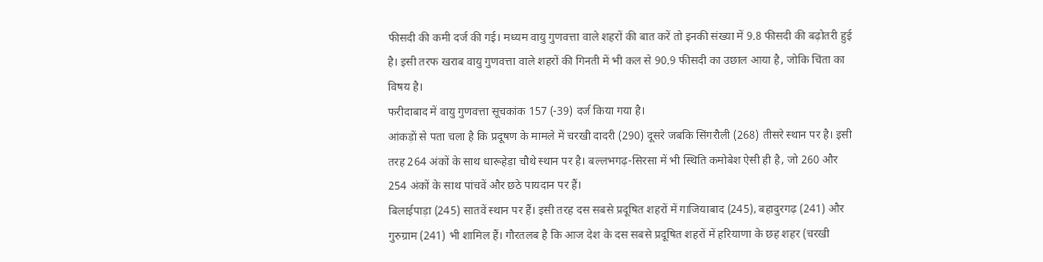फीसदी की कमी दर्ज की गई। मध्यम वायु गुणवत्ता वाले शहरों की बात करें तो इनकी संख्या में 9.8 फीसदी की बढ़ोतरी हुई है। इसी तरफ खराब वायु गुणवत्ता वाले शहरों की गिनती में भी कल से 90.9 फीसदी का उछाल आया है, जोकि चिंता का विषय है।
फरीदाबाद में वायु गुणवत्ता सूचकांक 157 (-39) दर्ज किया गया है।
आंकड़ों से पता चला है कि प्रदूषण के मामले में चरखी दादरी (290) दूसरे जबकि सिंगरौली (268) तीसरे स्थान पर है। इसी तरह 264 अंकों के साथ धारूहेड़ा चौथे स्थान पर है। बल्लभगढ़-सिरसा में भी स्थिति कमोबेश ऐसी ही है, जो 260 और 254 अंकों के साथ पांचवें और छठे पायदान पर हैं।
बिलाईपाड़ा (245) सातवें स्थान पर हैं। इसी तरह दस सबसे प्रदूषित शहरों में गाजियाबाद (245), बहादुरगढ़ (241) और गुरुग्राम (241) भी शामिल हैं। गौरतलब है कि आज देश के दस सबसे प्रदूषित शहरों में हरियाणा के छह शहर (चरखी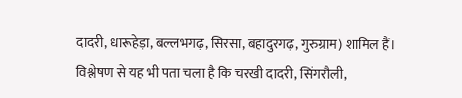दादरी, धारूहेड़ा, बल्लभगढ़, सिरसा, बहादुरगढ़, गुरुग्राम) शामिल हैं।
विश्लेषण से यह भी पता चला है कि चरखी दादरी, सिंगरौली,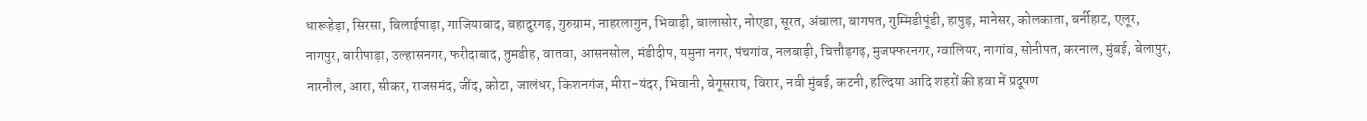धारूहेड़ा, सिरसा, बिलाईपाड़ा, गाजियाबाद, बहादुरगढ़, गुरुग्राम, नाहरलागुन, भिवाड़ी, बालासोर, नोएडा, सूरत, अंबाला, बागपत, गुम्मिडीपूंडी, हापुड़, मानेसर, कोलकाता, बर्नीहाट, एलूर, नागपुर, बारीपाड़ा, उल्हासनगर, फरीदाबाद, तुमडीह, वातवा, आसनसोल, मंडीदीप, यमुना नगर, पंचगांव, नलबाड़ी, चित्तौड़गढ़, मुजफ्फरनगर, ग्वालियर, नागांव, सोनीपत, करनाल, मुंबई, बेलापुर, नारनौल, आरा, सीकर, राजसमंद, जींद, कोटा, जालंधर, किशनगंज, मीरा-यंदर, भिवानी, बेगूसराय, विरार, नवी मुंबई, कटनी, हल्दिया आदि शहरों की हवा में प्रदूषण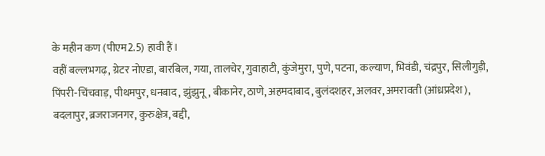के महीन कण (पीएम2.5) हावी हैं।
वहीं बल्लभगढ़, ग्रेटर नोएडा, बारबिल, गया, तालचेर, गुवाहाटी, कुंजेमुरा, पुणे, पटना, कल्याण, भिवंडी, चंद्रपुर, सिलीगुड़ी, पिंपरी-चिंचवाड़, पीथमपुर, धनबाद, झुंझुनू, बीकानेर, ठाणे, अहमदाबाद, बुलंदशहर, अलवर, अमरावती (आंध्रप्रदेश), बदलापुर, ब्रजराजनगर, कुरुक्षेत्र, बद्दी,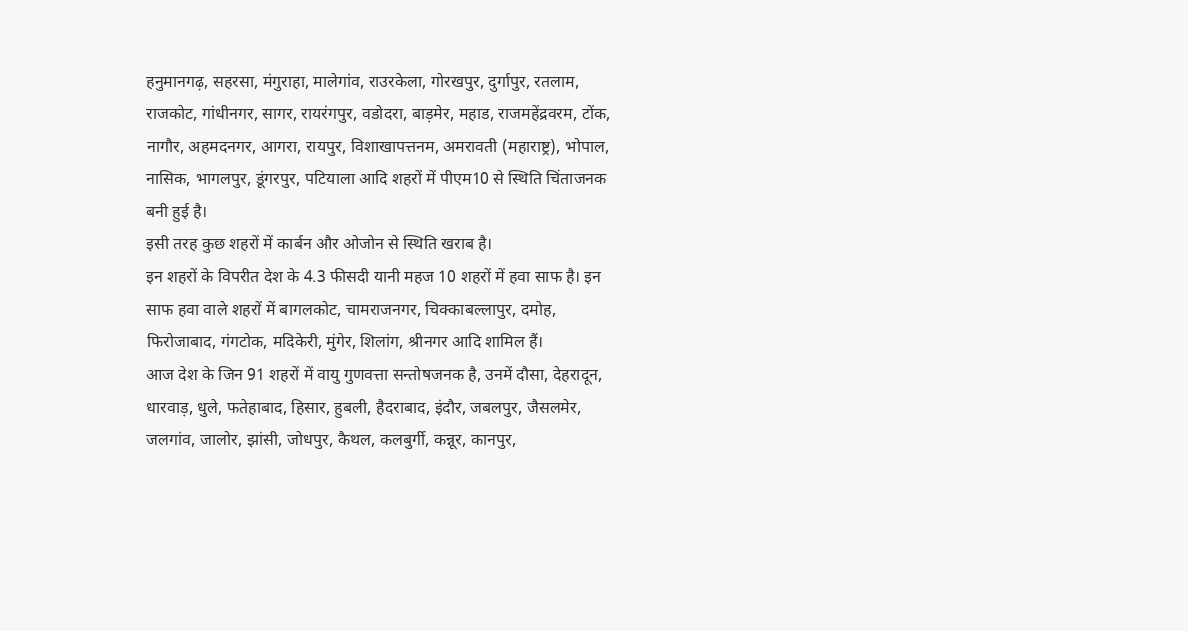हनुमानगढ़, सहरसा, मंगुराहा, मालेगांव, राउरकेला, गोरखपुर, दुर्गापुर, रतलाम, राजकोट, गांधीनगर, सागर, रायरंगपुर, वडोदरा, बाड़मेर, महाड, राजमहेंद्रवरम, टोंक, नागौर, अहमदनगर, आगरा, रायपुर, विशाखापत्तनम, अमरावती (महाराष्ट्र), भोपाल, नासिक, भागलपुर, डूंगरपुर, पटियाला आदि शहरों में पीएम10 से स्थिति चिंताजनक बनी हुई है।
इसी तरह कुछ शहरों में कार्बन और ओजोन से स्थिति खराब है।
इन शहरों के विपरीत देश के 4.3 फीसदी यानी महज 10 शहरों में हवा साफ है। इन साफ हवा वाले शहरों में बागलकोट, चामराजनगर, चिक्काबल्लापुर, दमोह, फिरोजाबाद, गंगटोक, मदिकेरी, मुंगेर, शिलांग, श्रीनगर आदि शामिल हैं।
आज देश के जिन 91 शहरों में वायु गुणवत्ता सन्तोषजनक है, उनमें दौसा, देहरादून, धारवाड़, धुले, फतेहाबाद, हिसार, हुबली, हैदराबाद, इंदौर, जबलपुर, जैसलमेर, जलगांव, जालोर, झांसी, जोधपुर, कैथल, कलबुर्गी, कन्नूर, कानपुर,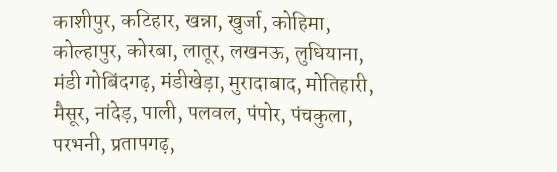काशीपुर, कटिहार, खन्ना, खुर्जा, कोहिमा, कोल्हापुर, कोरबा, लातूर, लखनऊ, लुधियाना, मंडी गोबिंदगढ़, मंडीखेड़ा, मुरादाबाद, मोतिहारी, मैसूर, नांदेड़, पाली, पलवल, पंपोर, पंचकुला, परभनी, प्रतापगढ़,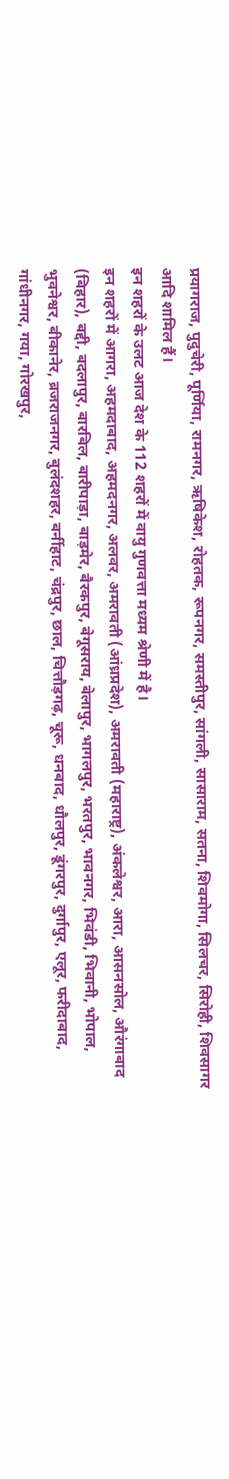प्रयागराज, पुदुचेरी, पूर्णिया, रामनगर, ऋषिकेश, रोहतक, रूपनगर, समस्तीपुर, सांगली, सासाराम, सतना, शिवमोगा, सिलचर, सिरोही, शिवसागर आदि शामिल हैं।
इन शहरों के उलट आज देश के 112 शहरों में वायु गुणवत्ता मध्यम श्रेणी में है।
इन शहरों में आगरा, अहमदाबाद, अहमदनगर, अलवर, अमरावती (आंध्रप्रदेश), अमरावती (महाराष्ट्र), अंकलेश्वर, आरा, आसनसोल, औरंगाबाद (बिहार), बद्दी, बदलापुर, बारबिल, बारीपाड़ा, बाड़मेर, बैरकपुर, बेगूसराय, बेलापुर, भागलपुर, भरतपुर, भावनगर, भिवंडी, भिवानी, भोपाल, भुवनेश्वर, बीकानेर, ब्रजराजनगर, बुलंदशहर, बर्नीहाट, चंद्रपुर, छाल, चित्तौड़गढ़, चूरू, धनबाद, धौलपुर, डूंगरपुर, दुर्गापुर, एलूर, फरीदाबाद, गांधीनगर, गया, गोरखपुर,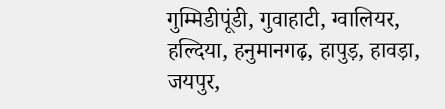गुम्मिडीपूंडी, गुवाहाटी, ग्वालियर, हल्दिया, हनुमानगढ़, हापुड़, हावड़ा, जयपुर,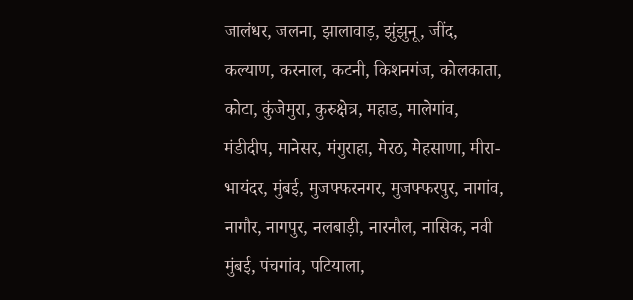जालंधर, जलना, झालावाड़, झुंझुनू, जींद, कल्याण, करनाल, कटनी, किशनगंज, कोलकाता, कोटा, कुंजेमुरा, कुरुक्षेत्र, महाड, मालेगांव, मंडीदीप, मानेसर, मंगुराहा, मेरठ, मेहसाणा, मीरा-भायंदर, मुंबई, मुजफ्फरनगर, मुजफ्फरपुर, नागांव, नागौर, नागपुर, नलबाड़ी, नारनौल, नासिक, नवी मुंबई, पंचगांव, पटियाला,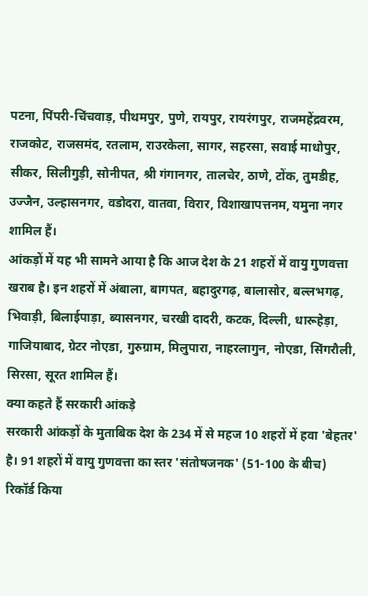पटना, पिंपरी-चिंचवाड़, पीथमपुर, पुणे, रायपुर, रायरंगपुर, राजमहेंद्रवरम, राजकोट, राजसमंद, रतलाम, राउरकेला, सागर, सहरसा, सवाई माधोपुर, सीकर, सिलीगुड़ी, सोनीपत, श्री गंगानगर, तालचेर, ठाणे, टोंक, तुमडीह, उज्जैन, उल्हासनगर, वडोदरा, वातवा, विरार, विशाखापत्तनम, यमुना नगर शामिल हैं।
आंकड़ों में यह भी सामने आया है कि आज देश के 21 शहरों में वायु गुणवत्ता खराब है। इन शहरों में अंबाला, बागपत, बहादुरगढ़, बालासोर, बल्लभगढ़, भिवाड़ी, बिलाईपाड़ा, ब्यासनगर, चरखी दादरी, कटक, दिल्ली, धारूहेड़ा, गाजियाबाद, ग्रेटर नोएडा, गुरुग्राम, मिलुपारा, नाहरलागुन, नोएडा, सिंगरौली, सिरसा, सूरत शामिल हैं।
क्या कहते हैं सरकारी आंकड़े
सरकारी आंकड़ों के मुताबिक देश के 234 में से महज 10 शहरों में हवा 'बेहतर' है। 91 शहरों में वायु गुणवत्ता का स्तर 'संतोषजनक' (51-100 के बीच) रिकॉर्ड किया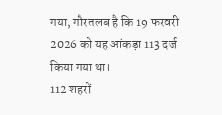गया, गौरतलब है कि 19 फरवरी 2026 को यह आंकड़ा 113 दर्ज किया गया था।
112 शहरों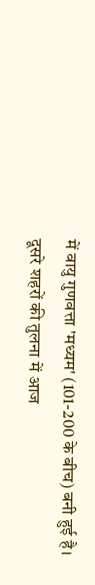में वायु गुणवत्ता 'मध्यम' (101-200 के बीच) बनी हुई है।
दूसरे शहरों की तुलना में आज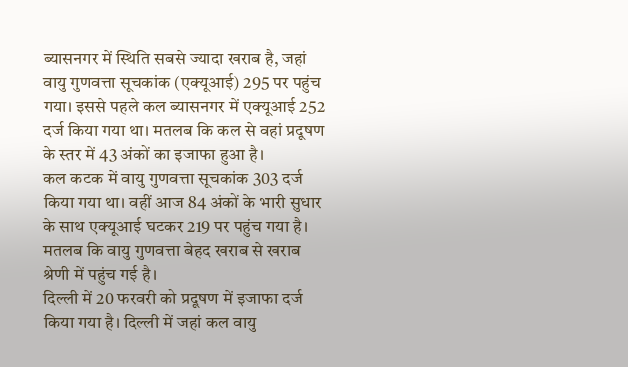ब्यासनगर में स्थिति सबसे ज्यादा खराब है, जहां वायु गुणवत्ता सूचकांक (एक्यूआई) 295 पर पहुंच गया। इससे पहले कल ब्यासनगर में एक्यूआई 252 दर्ज किया गया था। मतलब कि कल से वहां प्रदूषण के स्तर में 43 अंकों का इजाफा हुआ है।
कल कटक में वायु गुणवत्ता सूचकांक 303 दर्ज किया गया था। वहीं आज 84 अंकों के भारी सुधार के साथ एक्यूआई घटकर 219 पर पहुंच गया है। मतलब कि वायु गुणवत्ता बेहद खराब से खराब श्रेणी में पहुंच गई है।
दिल्ली में 20 फरवरी को प्रदूषण में इजाफा दर्ज किया गया है। दिल्ली में जहां कल वायु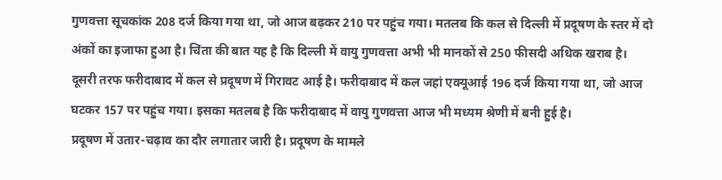गुणवत्ता सूचकांक 208 दर्ज किया गया था, जो आज बढ़कर 210 पर पहुंच गया। मतलब कि कल से दिल्ली में प्रदूषण के स्तर में दो अंकों का इजाफा हुआ है। चिंता की बात यह है कि दिल्ली में वायु गुणवत्ता अभी भी मानकों से 250 फीसदी अधिक खराब है।
दूसरी तरफ फरीदाबाद में कल से प्रदूषण में गिरावट आई है। फरीदाबाद में कल जहां एक्यूआई 196 दर्ज किया गया था, जो आज घटकर 157 पर पहुंच गया। इसका मतलब है कि फरीदाबाद में वायु गुणवत्ता आज भी मध्यम श्रेणी में बनी हुई है।
प्रदूषण में उतार-चढ़ाव का दौर लगातार जारी है। प्रदूषण के मामले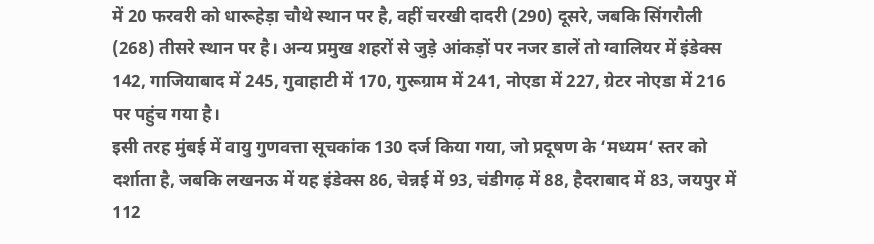में 20 फरवरी को धारूहेड़ा चौथे स्थान पर है, वहीं चरखी दादरी (290) दूसरे, जबकि सिंगरौली (268) तीसरे स्थान पर है। अन्य प्रमुख शहरों से जुड़े आंकड़ों पर नजर डालें तो ग्वालियर में इंडेक्स 142, गाजियाबाद में 245, गुवाहाटी में 170, गुरूग्राम में 241, नोएडा में 227, ग्रेटर नोएडा में 216 पर पहुंच गया है।
इसी तरह मुंबई में वायु गुणवत्ता सूचकांक 130 दर्ज किया गया, जो प्रदूषण के ‘मध्यम‘ स्तर को दर्शाता है, जबकि लखनऊ में यह इंडेक्स 86, चेन्नई में 93, चंडीगढ़ में 88, हैदराबाद में 83, जयपुर में 112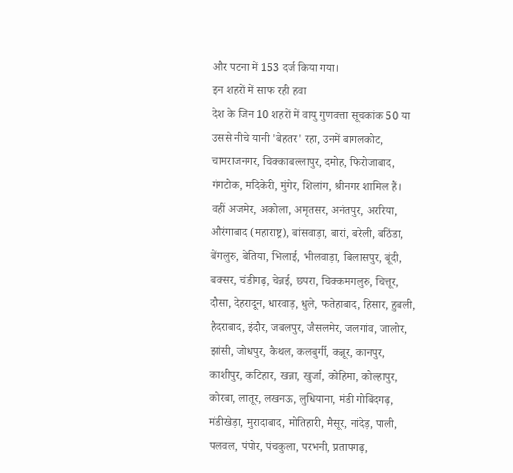और पटना में 153 दर्ज किया गया।
इन शहरों में साफ रही हवा
देश के जिन 10 शहरों में वायु गुणवत्ता सूचकांक 50 या उससे नीचे यानी 'बेहतर' रहा, उनमें बागलकोट, चामराजनगर, चिक्काबल्लापुर, दमोह, फिरोजाबाद, गंगटोक, मदिकेरी, मुंगेर, शिलांग, श्रीनगर शामिल हैं।
वहीं अजमेर, अकोला, अमृतसर, अनंतपुर, अररिया, औरंगाबाद (महाराष्ट्र), बांसवाड़ा, बारां, बरेली, बठिंडा, बेंगलुरु, बेतिया, भिलाई, भीलवाड़ा, बिलासपुर, बूंदी, बक्सर, चंडीगढ़, चेन्नई, छपरा, चिक्कमगलुरु, चित्तूर, दौसा, देहरादून, धारवाड़, धुले, फतेहाबाद, हिसार, हुबली, हैदराबाद, इंदौर, जबलपुर, जैसलमेर, जलगांव, जालोर, झांसी, जोधपुर, कैथल, कलबुर्गी, कन्नूर, कानपुर, काशीपुर, कटिहार, खन्ना, खुर्जा, कोहिमा, कोल्हापुर, कोरबा, लातूर, लखनऊ, लुधियाना, मंडी गोबिंदगढ़, मंडीखेड़ा, मुरादाबाद, मोतिहारी, मैसूर, नांदेड़, पाली, पलवल, पंपोर, पंचकुला, परभनी, प्रतापगढ़,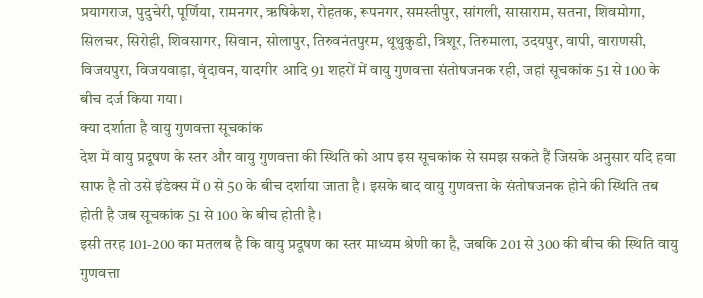प्रयागराज, पुदुचेरी, पूर्णिया, रामनगर, ऋषिकेश, रोहतक, रूपनगर, समस्तीपुर, सांगली, सासाराम, सतना, शिवमोगा, सिलचर, सिरोही, शिवसागर, सिवान, सोलापुर, तिरुवनंतपुरम, थूथुकुडी, त्रिशूर, तिरुमाला, उदयपुर, वापी, वाराणसी, विजयपुरा, विजयवाड़ा, वृंदावन, यादगीर आदि 91 शहरों में वायु गुणवत्ता संतोषजनक रही, जहां सूचकांक 51 से 100 के बीच दर्ज किया गया।
क्या दर्शाता है वायु गुणवत्ता सूचकांक
देश में वायु प्रदूषण के स्तर और वायु गुणवत्ता की स्थिति को आप इस सूचकांक से समझ सकते हैं जिसके अनुसार यदि हवा साफ है तो उसे इंडेक्स में 0 से 50 के बीच दर्शाया जाता है। इसके बाद वायु गुणवत्ता के संतोषजनक होने की स्थिति तब होती है जब सूचकांक 51 से 100 के बीच होती है।
इसी तरह 101-200 का मतलब है कि वायु प्रदूषण का स्तर माध्यम श्रेणी का है, जबकि 201 से 300 की बीच की स्थिति वायु गुणवत्ता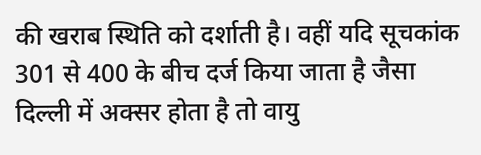की खराब स्थिति को दर्शाती है। वहीं यदि सूचकांक 301 से 400 के बीच दर्ज किया जाता है जैसा दिल्ली में अक्सर होता है तो वायु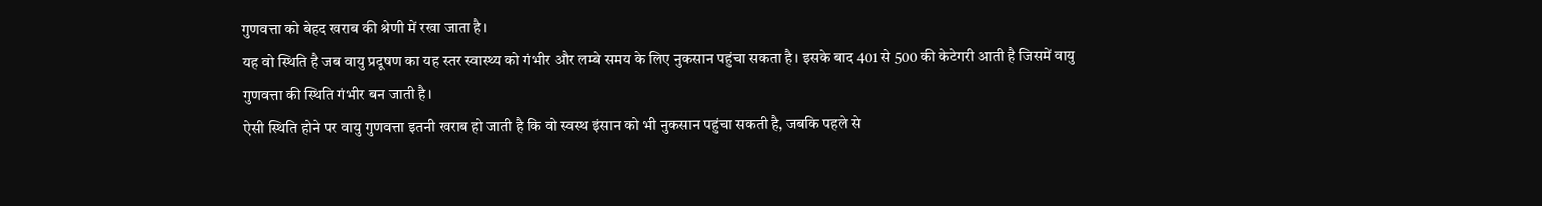गुणवत्ता को बेहद खराब की श्रेणी में रखा जाता है।
यह वो स्थिति है जब वायु प्रदूषण का यह स्तर स्वास्थ्य को गंभीर और लम्बे समय के लिए नुकसान पहुंचा सकता है। इसके बाद 401 से 500 की केटेगरी आती है जिसमें वायु गुणवत्ता की स्थिति गंभीर बन जाती है।
ऐसी स्थिति होने पर वायु गुणवत्ता इतनी खराब हो जाती है कि वो स्वस्थ इंसान को भी नुकसान पहुंचा सकती है, जबकि पहले से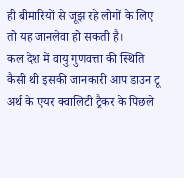ही बीमारियों से जूझ रहे लोगों के लिए तो यह जानलेवा हो सकती है।
कल देश में वायु गुणवत्ता की स्थिति कैसी थी इसकी जानकारी आप डाउन टू अर्थ के एयर क्वालिटी ट्रैकर के पिछले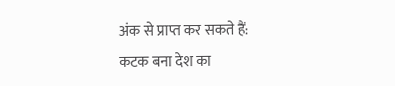अंक से प्राप्त कर सकते हैं:
कटक बना देश का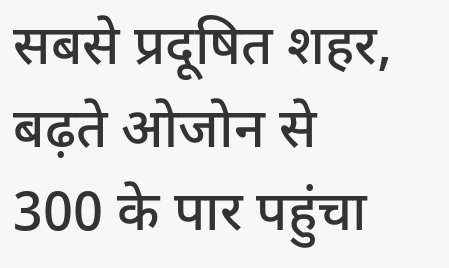सबसे प्रदूषित शहर, बढ़ते ओजोन से 300 के पार पहुंचा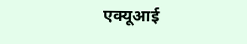एक्यूआई